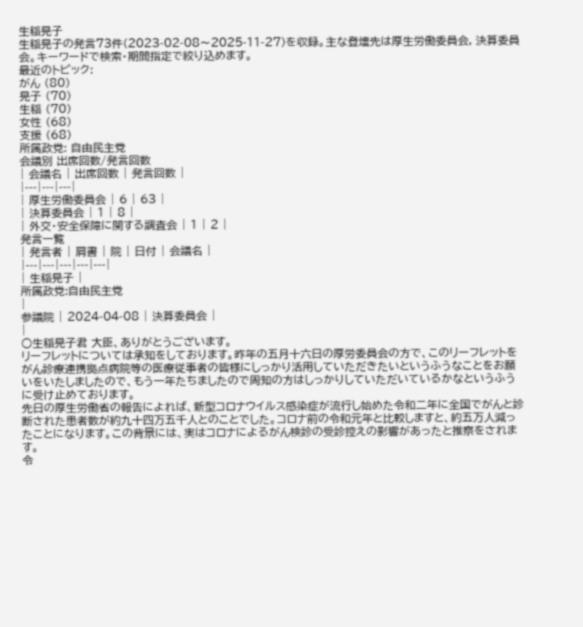生稲晃子
生稲晃子の発言73件(2023-02-08〜2025-11-27)を収録。主な登壇先は厚生労働委員会, 決算委員会。キーワードで検索・期間指定で絞り込めます。
最近のトピック:
がん (80)
晃子 (70)
生稲 (70)
女性 (68)
支援 (68)
所属政党: 自由民主党
会議別 出席回数/発言回数
| 会議名 | 出席回数 | 発言回数 |
|---|---|---|
| 厚生労働委員会 | 6 | 63 |
| 決算委員会 | 1 | 8 |
| 外交・安全保障に関する調査会 | 1 | 2 |
発言一覧
| 発言者 | 肩書 | 院 | 日付 | 会議名 |
|---|---|---|---|---|
| 生稲晃子 |
所属政党:自由民主党
|
参議院 | 2024-04-08 | 決算委員会 |
|
○生稲晃子君 大臣、ありがとうございます。
リーフレットについては承知をしております。昨年の五月十六日の厚労委員会の方で、このリーフレットをがん診療連携拠点病院等の医療従事者の皆様にしっかり活用していただきたいというふうなことをお願いをいたしましたので、もう一年たちましたので周知の方はしっかりしていただいているかなというふうに受け止めております。
先日の厚生労働省の報告によれば、新型コロナウイルス感染症が流行し始めた令和二年に全国でがんと診断された患者数が約九十四万五千人とのことでした。コロナ前の令和元年と比較しますと、約五万人減ったことになります。この背景には、実はコロナによるがん検診の受診控えの影響があったと推察をされます。
令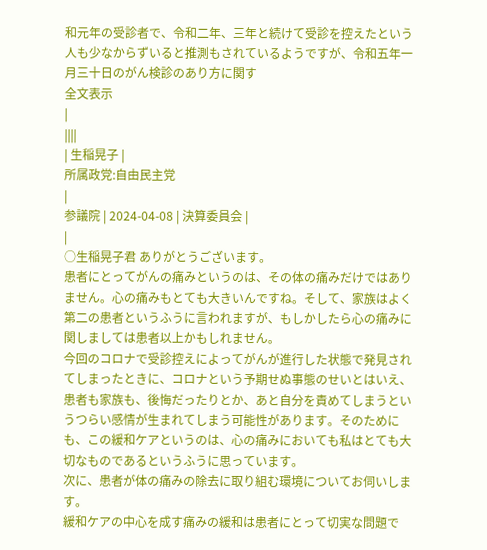和元年の受診者で、令和二年、三年と続けて受診を控えたという人も少なからずいると推測もされているようですが、令和五年一月三十日のがん検診のあり方に関す
全文表示
|
||||
| 生稲晃子 |
所属政党:自由民主党
|
参議院 | 2024-04-08 | 決算委員会 |
|
○生稲晃子君 ありがとうございます。
患者にとってがんの痛みというのは、その体の痛みだけではありません。心の痛みもとても大きいんですね。そして、家族はよく第二の患者というふうに言われますが、もしかしたら心の痛みに関しましては患者以上かもしれません。
今回のコロナで受診控えによってがんが進行した状態で発見されてしまったときに、コロナという予期せぬ事態のせいとはいえ、患者も家族も、後悔だったりとか、あと自分を責めてしまうというつらい感情が生まれてしまう可能性があります。そのためにも、この緩和ケアというのは、心の痛みにおいても私はとても大切なものであるというふうに思っています。
次に、患者が体の痛みの除去に取り組む環境についてお伺いします。
緩和ケアの中心を成す痛みの緩和は患者にとって切実な問題で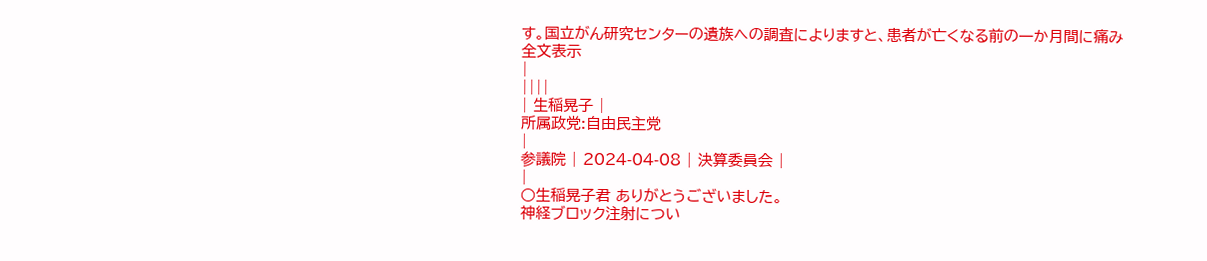す。国立がん研究センターの遺族への調査によりますと、患者が亡くなる前の一か月間に痛み
全文表示
|
||||
| 生稲晃子 |
所属政党:自由民主党
|
参議院 | 2024-04-08 | 決算委員会 |
|
○生稲晃子君 ありがとうございました。
神経ブロック注射につい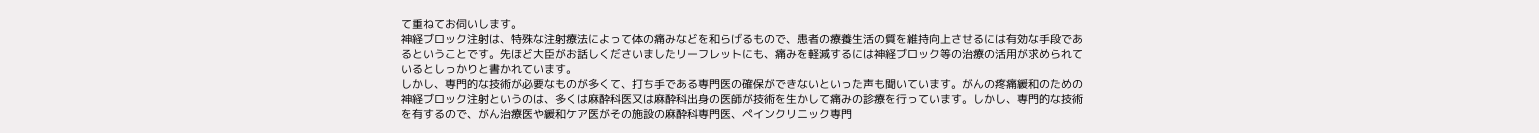て重ねてお伺いします。
神経ブロック注射は、特殊な注射療法によって体の痛みなどを和らげるもので、患者の療養生活の質を維持向上させるには有効な手段であるということです。先ほど大臣がお話しくださいましたリーフレットにも、痛みを軽減するには神経ブロック等の治療の活用が求められているとしっかりと書かれています。
しかし、専門的な技術が必要なものが多くて、打ち手である専門医の確保ができないといった声も聞いています。がんの疼痛緩和のための神経ブロック注射というのは、多くは麻酔科医又は麻酔科出身の医師が技術を生かして痛みの診療を行っています。しかし、専門的な技術を有するので、がん治療医や緩和ケア医がその施設の麻酔科専門医、ペインクリニック専門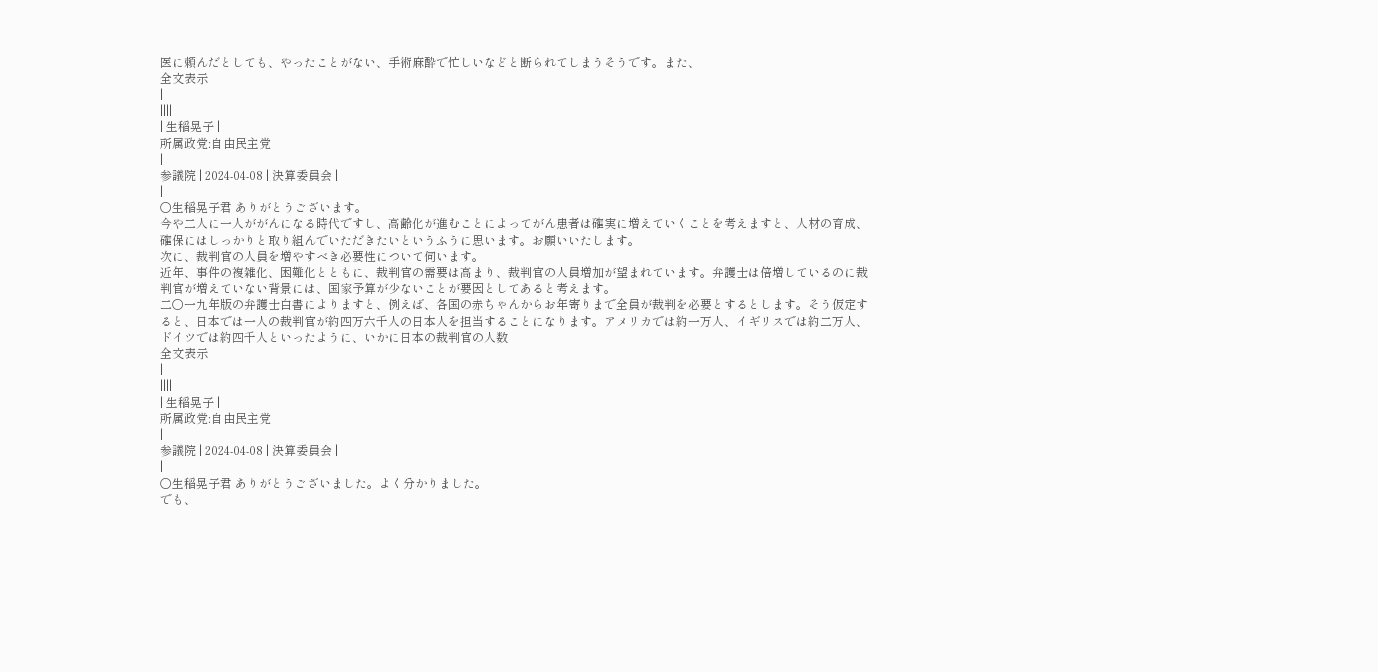医に頼んだとしても、やったことがない、手術麻酔で忙しいなどと断られてしまうそうです。また、
全文表示
|
||||
| 生稲晃子 |
所属政党:自由民主党
|
参議院 | 2024-04-08 | 決算委員会 |
|
○生稲晃子君 ありがとうございます。
今や二人に一人ががんになる時代ですし、高齢化が進むことによってがん患者は確実に増えていくことを考えますと、人材の育成、確保にはしっかりと取り組んでいただきたいというふうに思います。お願いいたします。
次に、裁判官の人員を増やすべき必要性について伺います。
近年、事件の複雑化、困難化とともに、裁判官の需要は高まり、裁判官の人員増加が望まれています。弁護士は倍増しているのに裁判官が増えていない背景には、国家予算が少ないことが要因としてあると考えます。
二〇一九年版の弁護士白書によりますと、例えば、各国の赤ちゃんからお年寄りまで全員が裁判を必要とするとします。そう仮定すると、日本では一人の裁判官が約四万六千人の日本人を担当することになります。アメリカでは約一万人、イギリスでは約二万人、ドイツでは約四千人といったように、いかに日本の裁判官の人数
全文表示
|
||||
| 生稲晃子 |
所属政党:自由民主党
|
参議院 | 2024-04-08 | 決算委員会 |
|
○生稲晃子君 ありがとうございました。よく分かりました。
でも、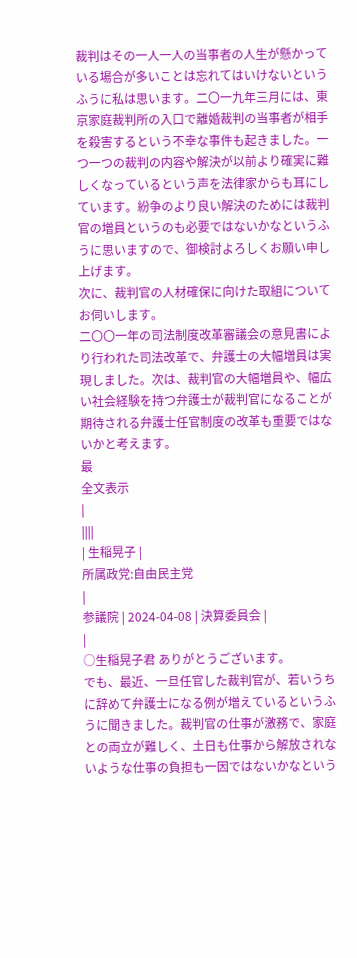裁判はその一人一人の当事者の人生が懸かっている場合が多いことは忘れてはいけないというふうに私は思います。二〇一九年三月には、東京家庭裁判所の入口で離婚裁判の当事者が相手を殺害するという不幸な事件も起きました。一つ一つの裁判の内容や解決が以前より確実に難しくなっているという声を法律家からも耳にしています。紛争のより良い解決のためには裁判官の増員というのも必要ではないかなというふうに思いますので、御検討よろしくお願い申し上げます。
次に、裁判官の人材確保に向けた取組についてお伺いします。
二〇〇一年の司法制度改革審議会の意見書により行われた司法改革で、弁護士の大幅増員は実現しました。次は、裁判官の大幅増員や、幅広い社会経験を持つ弁護士が裁判官になることが期待される弁護士任官制度の改革も重要ではないかと考えます。
最
全文表示
|
||||
| 生稲晃子 |
所属政党:自由民主党
|
参議院 | 2024-04-08 | 決算委員会 |
|
○生稲晃子君 ありがとうございます。
でも、最近、一旦任官した裁判官が、若いうちに辞めて弁護士になる例が増えているというふうに聞きました。裁判官の仕事が激務で、家庭との両立が難しく、土日も仕事から解放されないような仕事の負担も一因ではないかなという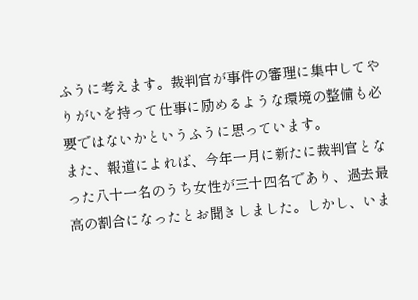ふうに考えます。裁判官が事件の審理に集中してやりがいを持って仕事に励めるような環境の整備も必要ではないかというふうに思っています。
また、報道によれば、今年一月に新たに裁判官となった八十一名のうち女性が三十四名であり、過去最高の割合になったとお聞きしました。しかし、いま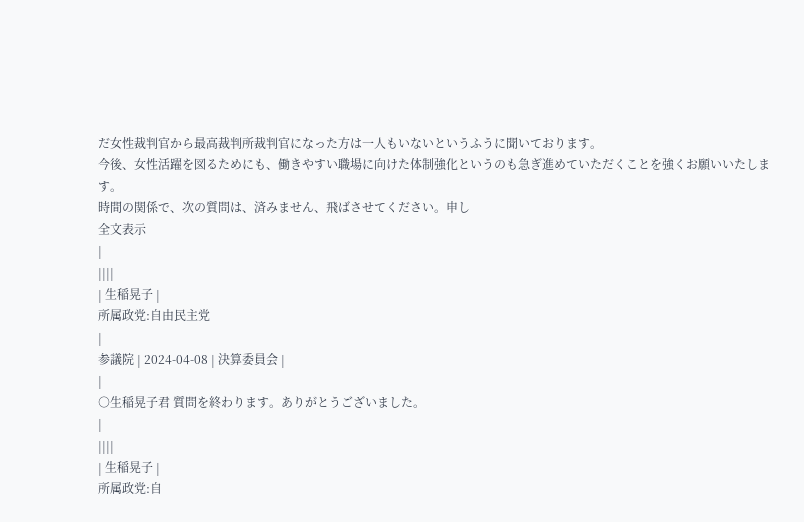だ女性裁判官から最高裁判所裁判官になった方は一人もいないというふうに聞いております。
今後、女性活躍を図るためにも、働きやすい職場に向けた体制強化というのも急ぎ進めていただくことを強くお願いいたします。
時間の関係で、次の質問は、済みません、飛ばさせてください。申し
全文表示
|
||||
| 生稲晃子 |
所属政党:自由民主党
|
参議院 | 2024-04-08 | 決算委員会 |
|
○生稲晃子君 質問を終わります。ありがとうございました。
|
||||
| 生稲晃子 |
所属政党:自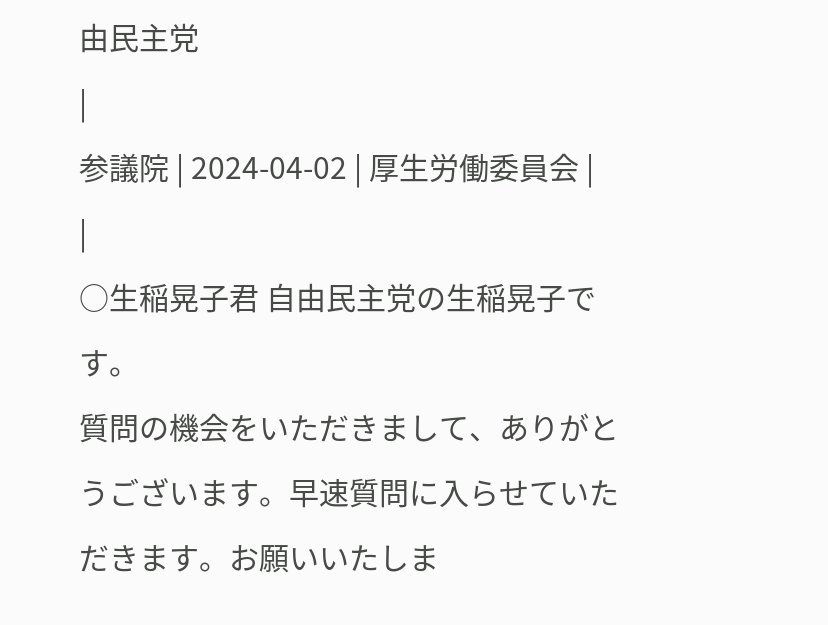由民主党
|
参議院 | 2024-04-02 | 厚生労働委員会 |
|
○生稲晃子君 自由民主党の生稲晃子です。
質問の機会をいただきまして、ありがとうございます。早速質問に入らせていただきます。お願いいたしま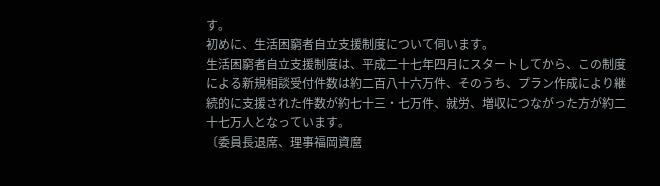す。
初めに、生活困窮者自立支援制度について伺います。
生活困窮者自立支援制度は、平成二十七年四月にスタートしてから、この制度による新規相談受付件数は約二百八十六万件、そのうち、プラン作成により継続的に支援された件数が約七十三・七万件、就労、増収につながった方が約二十七万人となっています。
〔委員長退席、理事福岡資麿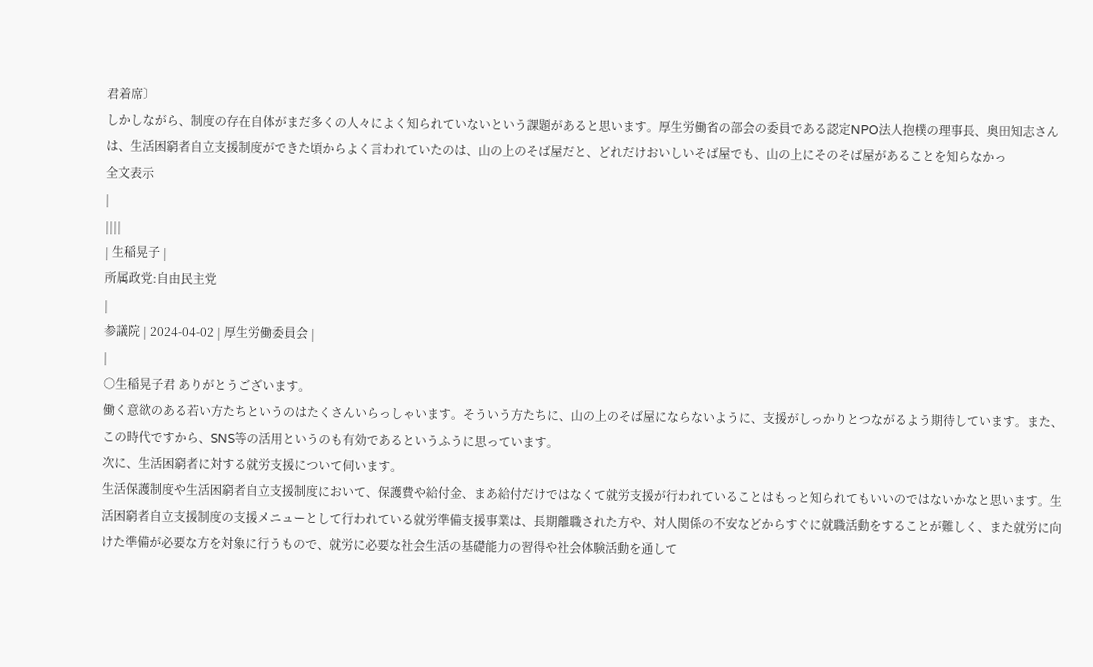君着席〕
しかしながら、制度の存在自体がまだ多くの人々によく知られていないという課題があると思います。厚生労働省の部会の委員である認定NPO法人抱樸の理事長、奥田知志さんは、生活困窮者自立支援制度ができた頃からよく言われていたのは、山の上のそば屋だと、どれだけおいしいそば屋でも、山の上にそのそば屋があることを知らなかっ
全文表示
|
||||
| 生稲晃子 |
所属政党:自由民主党
|
参議院 | 2024-04-02 | 厚生労働委員会 |
|
○生稲晃子君 ありがとうございます。
働く意欲のある若い方たちというのはたくさんいらっしゃいます。そういう方たちに、山の上のそば屋にならないように、支援がしっかりとつながるよう期待しています。また、この時代ですから、SNS等の活用というのも有効であるというふうに思っています。
次に、生活困窮者に対する就労支援について伺います。
生活保護制度や生活困窮者自立支援制度において、保護費や給付金、まあ給付だけではなくて就労支援が行われていることはもっと知られてもいいのではないかなと思います。生活困窮者自立支援制度の支援メニューとして行われている就労準備支援事業は、長期離職された方や、対人関係の不安などからすぐに就職活動をすることが難しく、また就労に向けた準備が必要な方を対象に行うもので、就労に必要な社会生活の基礎能力の習得や社会体験活動を通して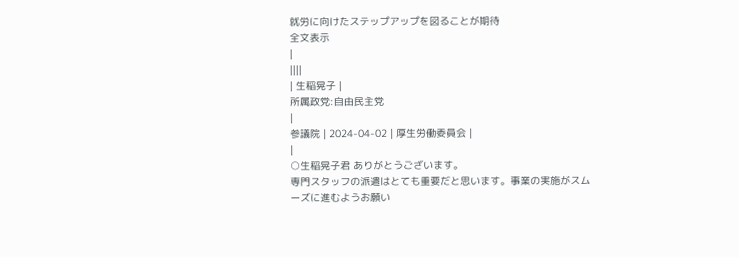就労に向けたステップアップを図ることが期待
全文表示
|
||||
| 生稲晃子 |
所属政党:自由民主党
|
参議院 | 2024-04-02 | 厚生労働委員会 |
|
○生稲晃子君 ありがとうございます。
専門スタッフの派遣はとても重要だと思います。事業の実施がスムーズに進むようお願い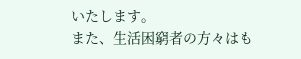いたします。
また、生活困窮者の方々はも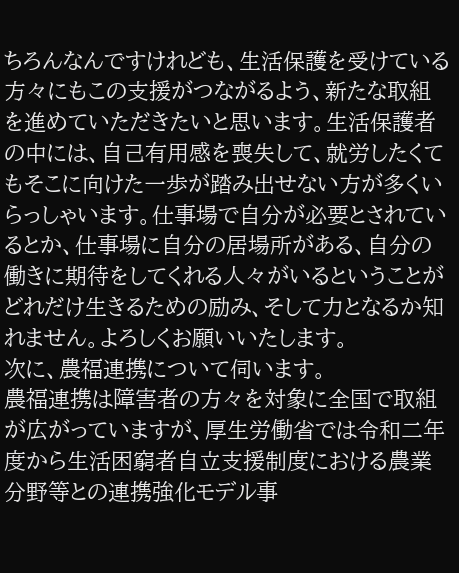ちろんなんですけれども、生活保護を受けている方々にもこの支援がつながるよう、新たな取組を進めていただきたいと思います。生活保護者の中には、自己有用感を喪失して、就労したくてもそこに向けた一歩が踏み出せない方が多くいらっしゃいます。仕事場で自分が必要とされているとか、仕事場に自分の居場所がある、自分の働きに期待をしてくれる人々がいるということがどれだけ生きるための励み、そして力となるか知れません。よろしくお願いいたします。
次に、農福連携について伺います。
農福連携は障害者の方々を対象に全国で取組が広がっていますが、厚生労働省では令和二年度から生活困窮者自立支援制度における農業分野等との連携強化モデル事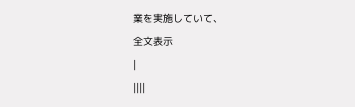業を実施していて、
全文表示
|
||||